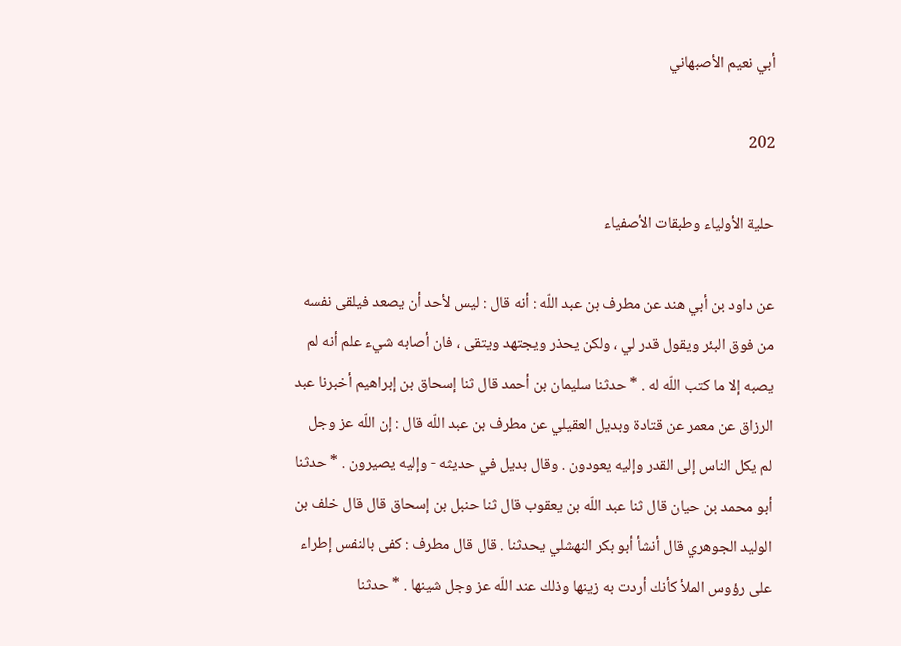أبي نعيم الأصبهاني

202

حلية الأولياء وطبقات الأصفياء

عن داود بن أبي هند عن مطرف بن عبد اللّه : أنه قال : ليس لأحد أن يصعد فيلقى نفسه من فوق البئر ويقول قدر لي ، ولكن يحذر ويجتهد ويتقى ، فان أصابه شيء علم أنه لم يصبه إلا ما كتب اللّه له . * حدثنا سليمان بن أحمد قال ثنا إسحاق بن إبراهيم أخبرنا عبد الرزاق عن معمر عن قتادة وبديل العقيلي عن مطرف بن عبد اللّه قال : إن اللّه عز وجل لم يكل الناس إلى القدر وإليه يعودون . وقال بديل في حديثه - وإليه يصيرون . * حدثنا أبو محمد بن حيان قال ثنا عبد اللّه بن يعقوب قال ثنا حنبل بن إسحاق قال قال خلف بن الوليد الجوهري قال أنشأ أبو بكر النهشلي يحدثنا . قال قال مطرف : كفى بالنفس إطراء على رؤوس الملأ كأنك أردت به زينها وذلك عند اللّه عز وجل شينها . * حدثنا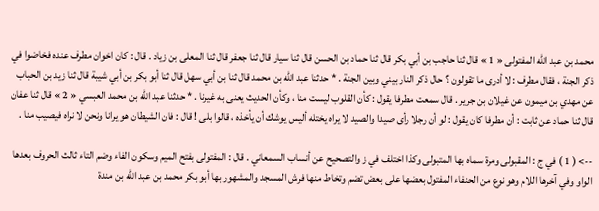محمد بن عبد اللّه المفتولى « 1 » قال ثنا حاجب بن أبي بكر قال ثنا حماد بن الحسن قال ثنا سيار قال ثنا جعفر قال ثنا المعلى بن زياد . قال : كان اخوان مطرف عنده فخاضوا في ذكر الجنة ، فقال مطرف : لا أدرى ما تقولون ؟ حال ذكر النار بيني وبين الجنة . * حدثنا عبد اللّه بن محمد قال ثنا بن أبي سهل قال ثنا أبو بكر بن أبي شيبة قال ثنا زيد بن الحباب عن مهدي بن ميمون عن غيلان بن جرير . قال سمعت مطرفا يقول : كأن القلوب ليست منا ، وكأن الحديث يعنى به غيرنا . * حدثنا عبد اللّه بن محمد العبسي « 2 » قال ثنا عفان قال ثنا حماد عن ثابت : أن مطرفا كان يقول : لو أن رجلا رأى صيدا والصيد لا يراه يختله أليس يوشك أن يأخذه ، قالوا بلى ! قال : فان الشيطان هو يرانا ونحن لا نراه فيصيب منا .

--> ( 1 ) في ج : المقبولى ومرة سماه بها المتبولى وكذا اختلف في ز والتصحيح عن أنساب السمعاني . قال : المفتولى بفتح الميم وسكون الفاء وضم التاء ثالث الحروف بعدها الواو وفي آخرها اللام وهو نوع من الحنفاء المفتول بعضها على بعض تضم وتخاط منها فرش المسجد والمشهور بها أبو بكر محمد بن عبد اللّه بن مندة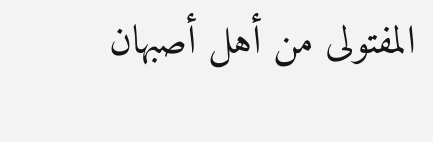المفتولى من أهل أصبهان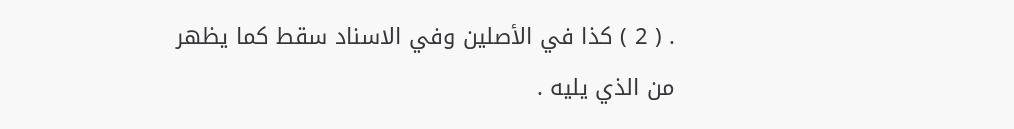. ( 2 ) كذا في الأصلين وفي الاسناد سقط كما يظهر من الذي يليه .